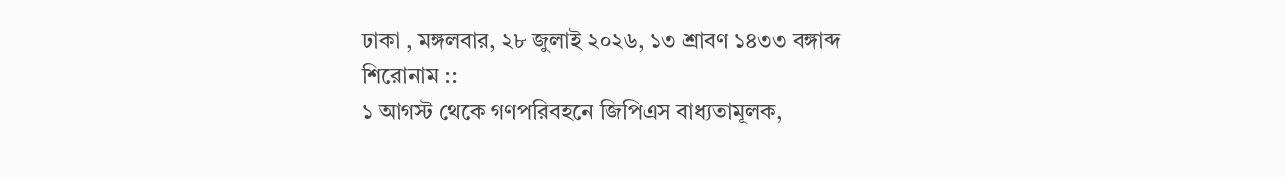ঢাকা , মঙ্গলবার, ২৮ জুলাই ২০২৬, ১৩ শ্রাবণ ১৪৩৩ বঙ্গাব্দ
শিরোনাম ::
১ আগস্ট থেকে গণপরিবহনে জিপিএস বাধ্যতামূলক,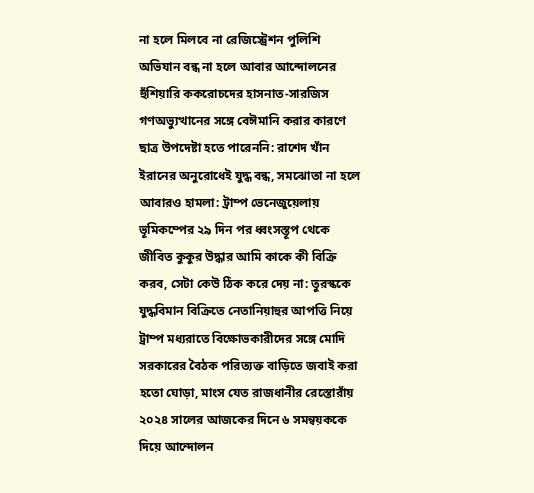না হলে মিলবে না রেজিস্ট্রেশন পুলিশি অভিযান বন্ধ না হলে আবার আন্দোলনের হুঁশিয়ারি ককরোচদের হাসনাত-সারজিস গণঅভ্যুত্থানের সঙ্গে বেঈমানি করার কারণে ছাত্র উপদেষ্টা হতে পারেননি: রাশেদ খাঁন ইরানের অনুরোধেই যুদ্ধ বন্ধ, সমঝোতা না হলে আবারও হামলা: ট্রাম্প ভেনেজুয়েলায় ভূমিকম্পের ২৯ দিন পর ধ্বংসস্তূপ থেকে জীবিত কুকুর উদ্ধার আমি কাকে কী বিক্রি করব, সেটা কেউ ঠিক করে দেয় না: তুরস্ককে যুদ্ধবিমান বিক্রিতে নেতানিয়াহুর আপত্তি নিয়ে ট্রাম্প মধ্যরাতে বিক্ষোভকারীদের সঙ্গে মোদি সরকারের বৈঠক পরিত্যক্ত বাড়িতে জবাই করা হতো ঘোড়া, মাংস যেত রাজধানীর রেস্তোরাঁয় ২০২৪ সালের আজকের দিনে ৬ সমন্বয়ককে দিয়ে আন্দোলন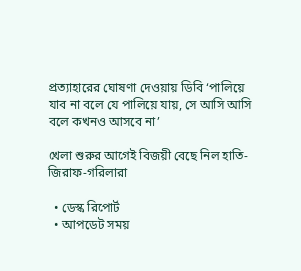প্রত্যাহারের ঘোষণা দেওয়ায় ডিবি ‘পালিয়ে যাব না বলে যে পালিয়ে যায়, সে আসি আসি বলে কখনও আসবে না’

খেলা শুরুর আগেই বিজয়ী বেছে নিল হাতি-জিরাফ-গরিলারা

  • ডেস্ক রিপোর্ট
  • আপডেট সময়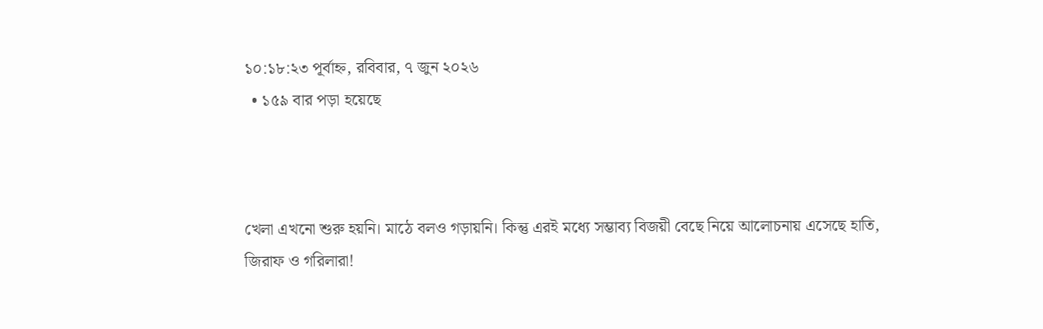১০:১৮:২৩ পূর্বাহ্ন, রবিবার, ৭ জুন ২০২৬
  • ১৫৯ বার পড়া হয়েছে



খেলা এখনো শুরু হয়নি। মাঠে বলও গড়ায়নি। কিন্তু এরই মধ্যে সম্ভাব্য বিজয়ী বেছে নিয়ে আলোচনায় এসেছে হাতি, জিরাফ ও গরিলারা!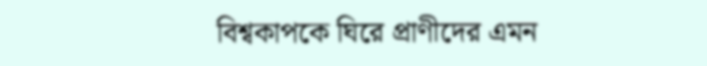বিশ্বকাপকে ঘিরে প্রাণীদের এমন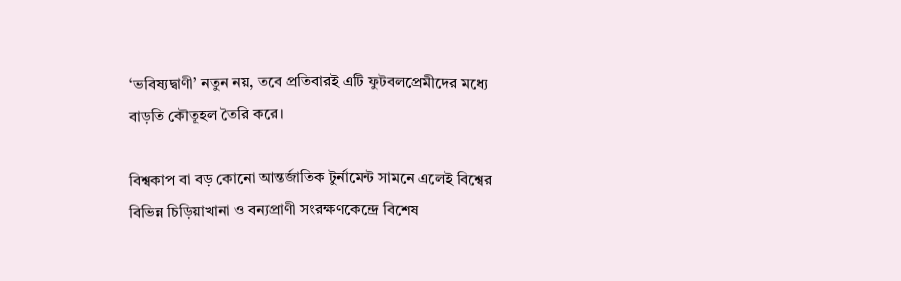‘ভবিষ্যদ্বাণী’ নতুন নয়, তবে প্রতিবারই এটি ফুটবলপ্রেমীদের মধ্যে বাড়তি কৌতূহল তৈরি করে।

বিশ্বকাপ বা বড় কোনো আন্তর্জাতিক টুর্নামেন্ট সামনে এলেই বিশ্বের বিভিন্ন চিড়িয়াখানা ও বন্যপ্রাণী সংরক্ষণকেন্দ্রে বিশেষ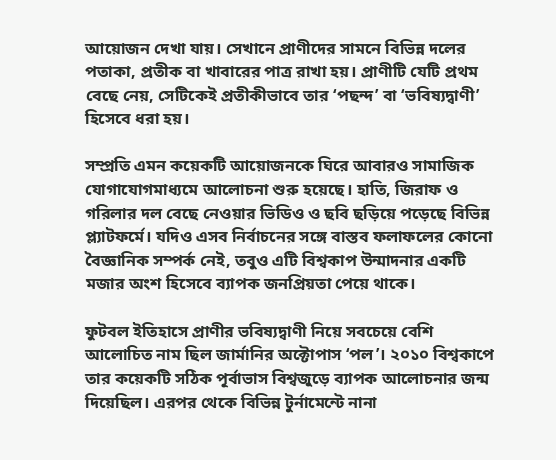আয়োজন দেখা যায়। সেখানে প্রাণীদের সামনে বিভিন্ন দলের পতাকা, প্রতীক বা খাবারের পাত্র রাখা হয়। প্রাণীটি যেটি প্রথম বেছে নেয়, সেটিকেই প্রতীকীভাবে তার ‘পছন্দ’ বা ‘ভবিষ্যদ্বাণী’ হিসেবে ধরা হয়।

সম্প্রতি এমন কয়েকটি আয়োজনকে ঘিরে আবারও সামাজিক যোগাযোগমাধ্যমে আলোচনা শুরু হয়েছে। হাতি, জিরাফ ও গরিলার দল বেছে নেওয়ার ভিডিও ও ছবি ছড়িয়ে পড়েছে বিভিন্ন প্ল্যাটফর্মে। যদিও এসব নির্বাচনের সঙ্গে বাস্তব ফলাফলের কোনো বৈজ্ঞানিক সম্পর্ক নেই, তবুও এটি বিশ্বকাপ উন্মাদনার একটি মজার অংশ হিসেবে ব্যাপক জনপ্রিয়তা পেয়ে থাকে।

ফুটবল ইতিহাসে প্রাণীর ভবিষ্যদ্বাণী নিয়ে সবচেয়ে বেশি আলোচিত নাম ছিল জার্মানির অক্টোপাস ‘পল’। ২০১০ বিশ্বকাপে তার কয়েকটি সঠিক পূর্বাভাস বিশ্বজুড়ে ব্যাপক আলোচনার জন্ম দিয়েছিল। এরপর থেকে বিভিন্ন টুর্নামেন্টে নানা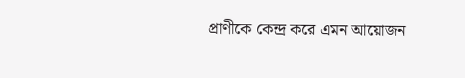প্রাণীকে কেন্দ্র করে এমন আয়োজন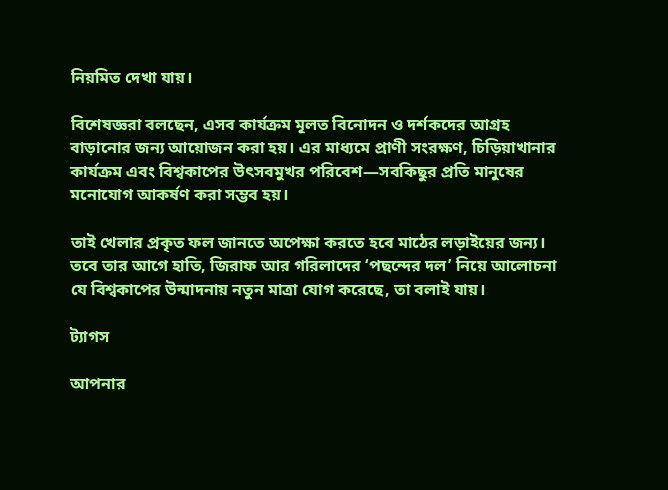নিয়মিত দেখা যায়।

বিশেষজ্ঞরা বলছেন, এসব কার্যক্রম মূলত বিনোদন ও দর্শকদের আগ্রহ বাড়ানোর জন্য আয়োজন করা হয়। এর মাধ্যমে প্রাণী সংরক্ষণ, চিড়িয়াখানার কার্যক্রম এবং বিশ্বকাপের উৎসবমুখর পরিবেশ—সবকিছুর প্রতি মানুষের মনোযোগ আকর্ষণ করা সম্ভব হয়।

তাই খেলার প্রকৃত ফল জানতে অপেক্ষা করতে হবে মাঠের লড়াইয়ের জন্য। তবে তার আগে হাতি, জিরাফ আর গরিলাদের ‘পছন্দের দল’ নিয়ে আলোচনা যে বিশ্বকাপের উন্মাদনায় নতুন মাত্রা যোগ করেছে, তা বলাই যায়।

ট্যাগস

আপনার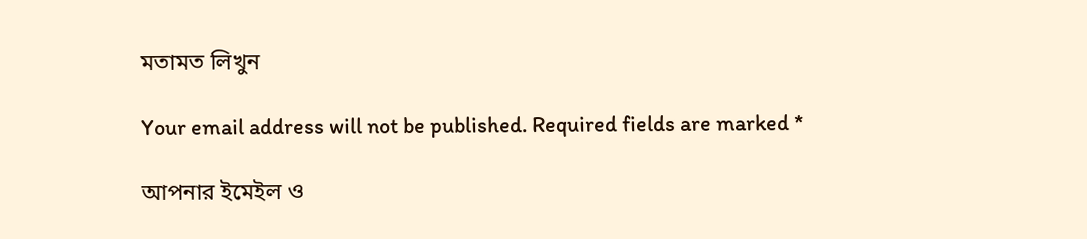মতামত লিখুন

Your email address will not be published. Required fields are marked *

আপনার ইমেইল ও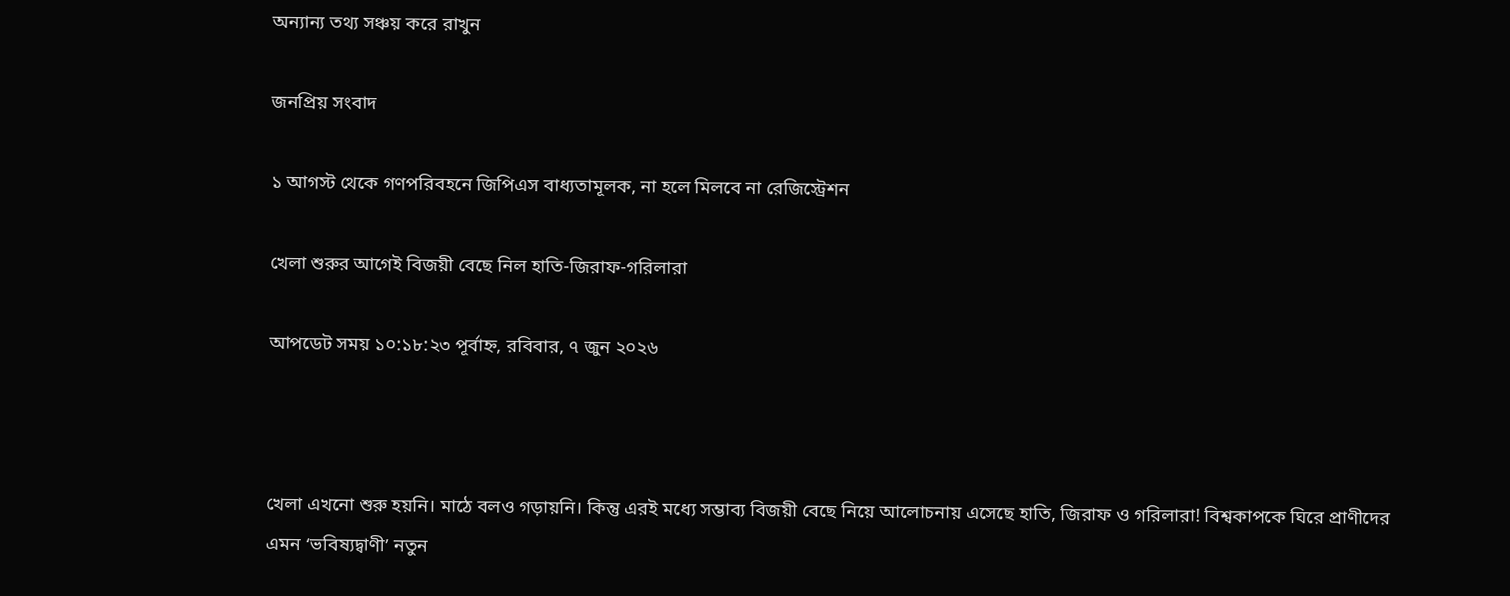অন্যান্য তথ্য সঞ্চয় করে রাখুন

জনপ্রিয় সংবাদ

১ আগস্ট থেকে গণপরিবহনে জিপিএস বাধ্যতামূলক, না হলে মিলবে না রেজিস্ট্রেশন

খেলা শুরুর আগেই বিজয়ী বেছে নিল হাতি-জিরাফ-গরিলারা

আপডেট সময় ১০:১৮:২৩ পূর্বাহ্ন, রবিবার, ৭ জুন ২০২৬



খেলা এখনো শুরু হয়নি। মাঠে বলও গড়ায়নি। কিন্তু এরই মধ্যে সম্ভাব্য বিজয়ী বেছে নিয়ে আলোচনায় এসেছে হাতি, জিরাফ ও গরিলারা! বিশ্বকাপকে ঘিরে প্রাণীদের এমন ‘ভবিষ্যদ্বাণী’ নতুন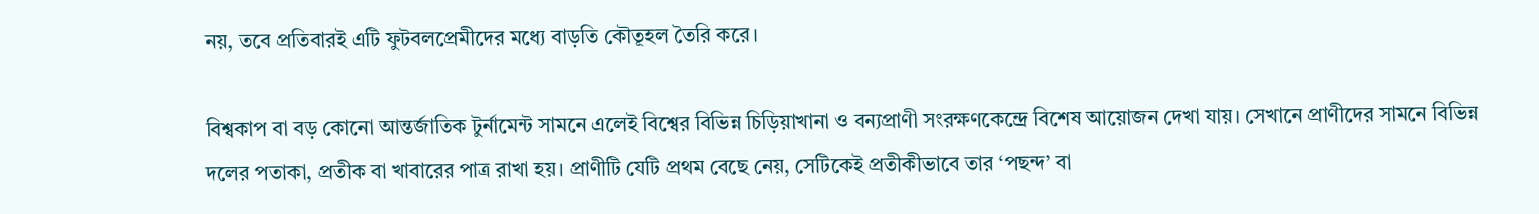নয়, তবে প্রতিবারই এটি ফুটবলপ্রেমীদের মধ্যে বাড়তি কৌতূহল তৈরি করে।

বিশ্বকাপ বা বড় কোনো আন্তর্জাতিক টুর্নামেন্ট সামনে এলেই বিশ্বের বিভিন্ন চিড়িয়াখানা ও বন্যপ্রাণী সংরক্ষণকেন্দ্রে বিশেষ আয়োজন দেখা যায়। সেখানে প্রাণীদের সামনে বিভিন্ন দলের পতাকা, প্রতীক বা খাবারের পাত্র রাখা হয়। প্রাণীটি যেটি প্রথম বেছে নেয়, সেটিকেই প্রতীকীভাবে তার ‘পছন্দ’ বা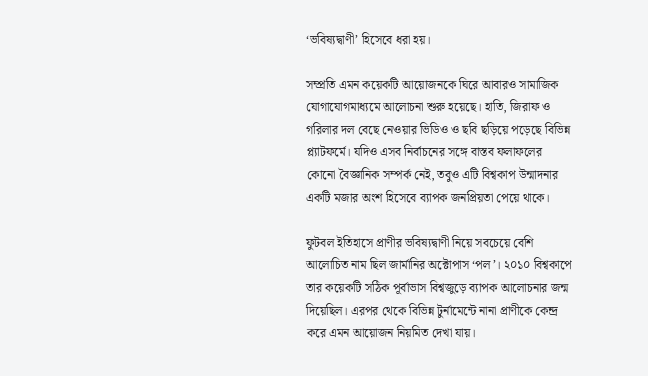‘ভবিষ্যদ্বাণী’ হিসেবে ধরা হয়।

সম্প্রতি এমন কয়েকটি আয়োজনকে ঘিরে আবারও সামাজিক যোগাযোগমাধ্যমে আলোচনা শুরু হয়েছে। হাতি, জিরাফ ও গরিলার দল বেছে নেওয়ার ভিডিও ও ছবি ছড়িয়ে পড়েছে বিভিন্ন প্ল্যাটফর্মে। যদিও এসব নির্বাচনের সঙ্গে বাস্তব ফলাফলের কোনো বৈজ্ঞানিক সম্পর্ক নেই, তবুও এটি বিশ্বকাপ উন্মাদনার একটি মজার অংশ হিসেবে ব্যাপক জনপ্রিয়তা পেয়ে থাকে।

ফুটবল ইতিহাসে প্রাণীর ভবিষ্যদ্বাণী নিয়ে সবচেয়ে বেশি আলোচিত নাম ছিল জার্মানির অক্টোপাস ‘পল’। ২০১০ বিশ্বকাপে তার কয়েকটি সঠিক পূর্বাভাস বিশ্বজুড়ে ব্যাপক আলোচনার জন্ম দিয়েছিল। এরপর থেকে বিভিন্ন টুর্নামেন্টে নানা প্রাণীকে কেন্দ্র করে এমন আয়োজন নিয়মিত দেখা যায়।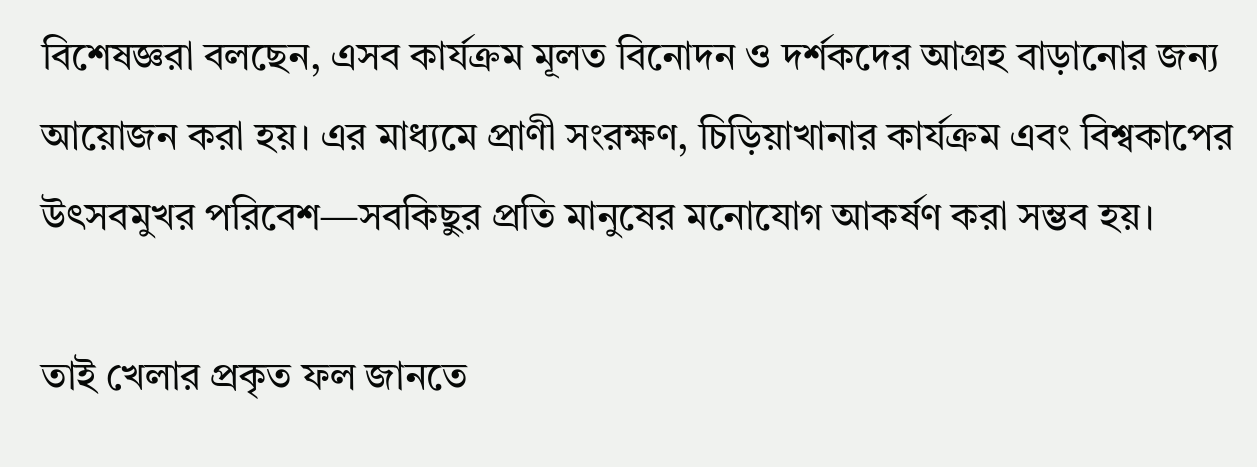বিশেষজ্ঞরা বলছেন, এসব কার্যক্রম মূলত বিনোদন ও দর্শকদের আগ্রহ বাড়ানোর জন্য আয়োজন করা হয়। এর মাধ্যমে প্রাণী সংরক্ষণ, চিড়িয়াখানার কার্যক্রম এবং বিশ্বকাপের উৎসবমুখর পরিবেশ—সবকিছুর প্রতি মানুষের মনোযোগ আকর্ষণ করা সম্ভব হয়।

তাই খেলার প্রকৃত ফল জানতে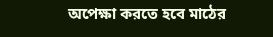অপেক্ষা করতে হবে মাঠের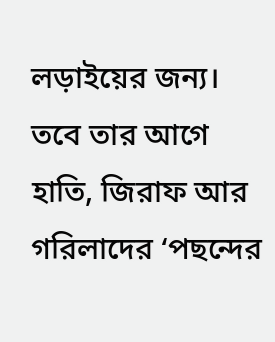লড়াইয়ের জন্য। তবে তার আগে হাতি, জিরাফ আর গরিলাদের ‘পছন্দের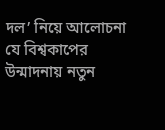দল’ নিয়ে আলোচনা যে বিশ্বকাপের উন্মাদনায় নতুন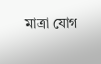মাত্রা যোগ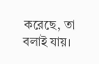করেছে, তা বলাই যায়।